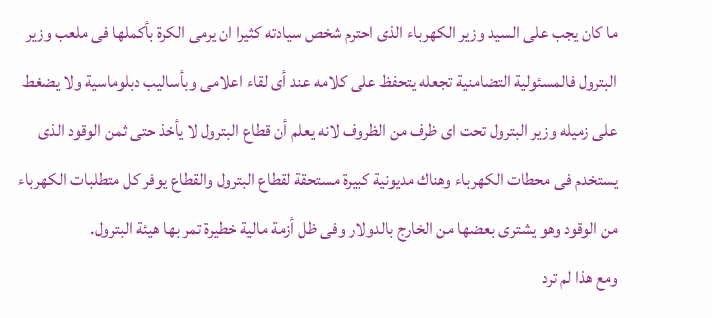ما كان يجب على السيد وزير الكهرباء الذى احترم شخص سيادته كثيرا ان يرمى الكرة بأكملها فى ملعب وزير البترول فالمسئولية التضامنية تجعله يتحفظ على كلامه عند أى لقاء اعلامى وبأساليب دبلوماسية ولا يضغط على زميله وزير البترول تحت اى ظرف من الظروف لانه يعلم أن قطاع البترول لا يأخذ حتى ثمن الوقود الذى يستخدم فى محطات الكهرباء وهناك مديونية كبيرة مستحقة لقطاع البترول والقطاع يوفر كل متطلبات الكهرباء من الوقود وهو يشترى بعضها من الخارج بالدولار وفى ظل أزمة مالية خطيرة تمر بها هيئة البترول.
ومع هذا لم ترد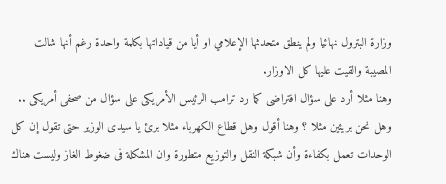وزارة البترول نهائيا ولم ينطق متحدثها الإعلامي او أيا من قياداتها بكلمة واحدة رغم أنها شالت المصيبة والقيت عليها كل الاوزار.
وهنا مثلا أرد على سؤال افتراضى كما رد ترامب الرئيس الأمريكى على سؤال من صحفى أمريكى .. وهل نحن بريئين مثلا ؟ وهنا أقول وهل قطاع الكهرباء مثلا برئ يا سيدى الوزير حتى تقول إن كل الوحدات تعمل بكفاءة وأن شبكة النقل والتوزيع متطورة وان المشكلة فى ضغوط الغاز وليست هناك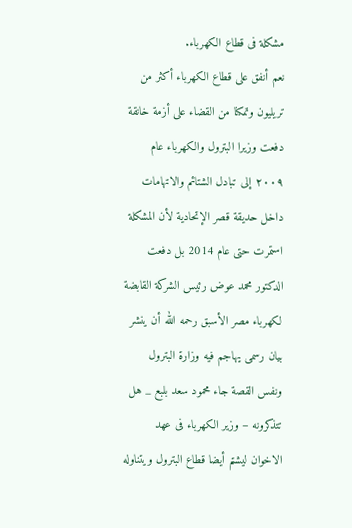مشكلة فى قطاع الكهرباء.
نعم أنفق على قطاع الكهرباء أكثر من تريليون وتمكنا من القضاء على أزمة خانقة دفعت وزيرا البترول والكهرباء عام ٢٠٠٩ إلى تبادل الشتائم والاتهامات داخل حديقة قصر الإتحادية لأن المشكلة استمرت حتى عام 2014 بل دفعت الدكتور محمد عوض رئيس الشركة القابضة لكهرباء مصر الأسبق رحمه الله أن ينشر بيان رسمى يهاجم فيه وزارة البترول ونفس القصة جاء محمود سعد بلبع _ هل تتذكرونه – وزير الكهرباء فى عهد الاخوان ليشتم أيضا قطاع البترول ويتناوله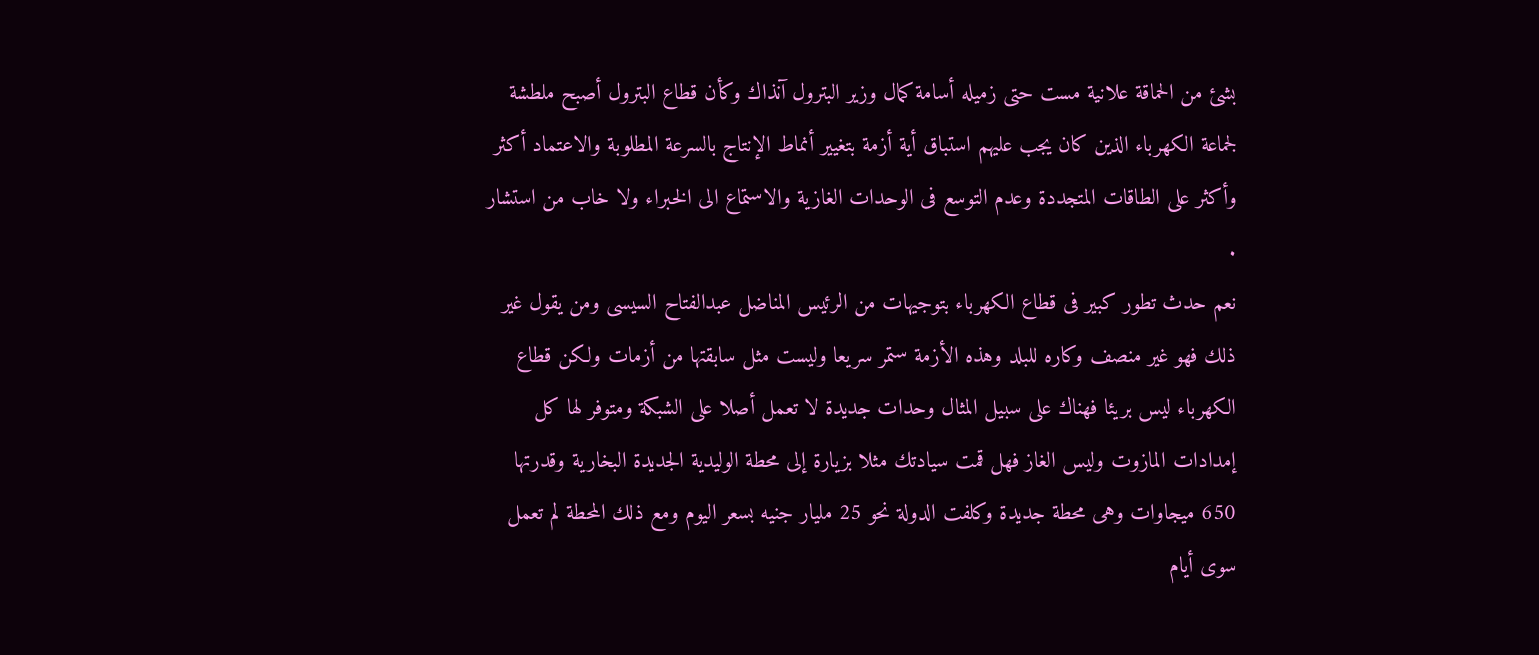بشئ من الحماقة علانية مست حتى زميله أسامة كمال وزير البترول آنذاك وكأن قطاع البترول أصبح ملطشة لجماعة الكهرباء الذين كان يجب عليهم استباق أية أزمة بتغيير أنماط الإنتاج بالسرعة المطلوبة والاعتماد أكثر وأكثر على الطاقات المتجددة وعدم التوسع فى الوحدات الغازية والاستماع الى الخبراء ولا خاب من استشار .
نعم حدث تطور كبير فى قطاع الكهرباء بتوجيهات من الرئيس المناضل عبدالفتاح السيسى ومن يقول غير ذلك فهو غير منصف وكاره للبلد وهذه الأزمة ستمر سريعا وليست مثل سابقتها من أزمات ولكن قطاع الكهرباء ليس بريئا فهناك على سبيل المثال وحدات جديدة لا تعمل أصلا على الشبكة ومتوفر لها كل إمدادات المازوت وليس الغاز فهل قمت سيادتك مثلا بزيارة إلى محطة الوليدية الجديدة البخارية وقدرتها 650 ميجاوات وهى محطة جديدة وكلفت الدولة نحو 25 مليار جنيه بسعر اليوم ومع ذلك المحطة لم تعمل سوى أيام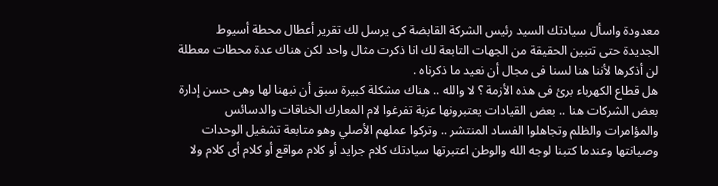معدودة واسأل سيادتك السيد رئيس الشركة القابضة كى يرسل لك تقرير أعطال محطة أسيوط الجديدة حتى تتبين الحقيقة من الجهات التابعة لك انا ذكرت مثال واحد لكن هناك عدة محطات معطلة لن أذكرها لأننا هنا لسنا فى مجال أن نعيد ما ذكرناه .
هل قطاع الكهرباء برئ فى هذه الأزمة ؟ لا والله .. هناك مشكلة كبيرة سبق أن نبهنا لها وهى حسن إدارة بعض الشركات هنا .. بعض القيادات يعتبرونها عزبة تفرغوا لام المعارك الخناقات والدسائس والمؤامرات والظلم وتجاهلوا الفساد المنتشر .. وتركوا عملهم الأصلي وهو متابعة تشغيل الوحدات وصيانتها وعندما كتبنا لوجه الله والوطن اعتبرتها سيادتك كلام جرايد أو كلام مواقع أو كلام أى كلام ولا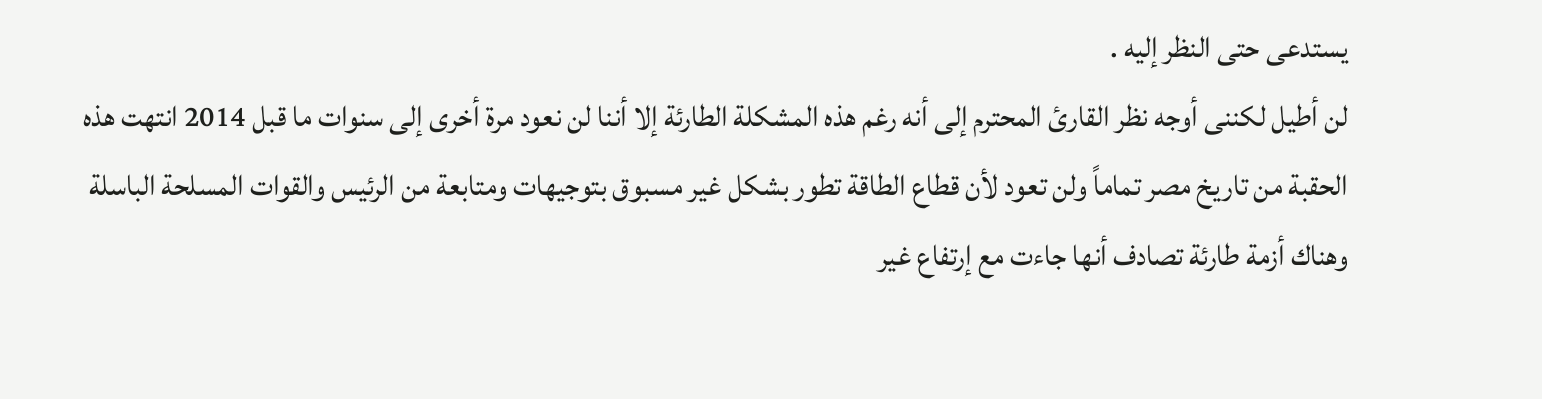يستدعى حتى النظر إليه .
لن أطيل لكننى أوجه نظر القارئ المحترم إلى أنه رغم هذه المشكلة الطارئة إلا أننا لن نعود مرة أخرى إلى سنوات ما قبل 2014 انتهت هذه الحقبة من تاريخ مصر تماماً ولن تعود لأن قطاع الطاقة تطور بشكل غير مسبوق بتوجيهات ومتابعة من الرئيس والقوات المسلحة الباسلة وهناك أزمة طارئة تصادف أنها جاءت مع إرتفاع غير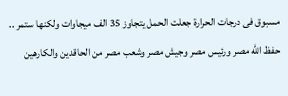مسبوق فى درجات الحرارة جعلت الحمل يتجاوز 35 الف ميجاوات ولكنها ستمر .. حفظ الله مصر ورئيس مصر وجيش مصر وشعب مصر من الحاقدين والكارهين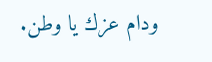ودام عزك يا وطن.